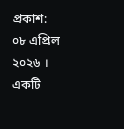প্রকাশ: ০৮ এপ্রিল ২০২৬ । একটি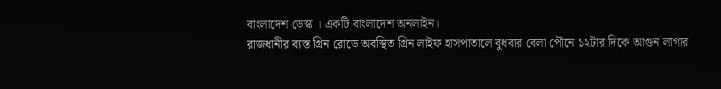বাংলাদেশ ডেস্ক । একটি বাংলাদেশ অনলাইন।
রাজধানীর ব্যস্ত গ্রিন রোডে অবস্থিত গ্রিন লাইফ হাসপাতালে বুধবার বেলা পৌনে ১২টার দিকে আগুন লাগার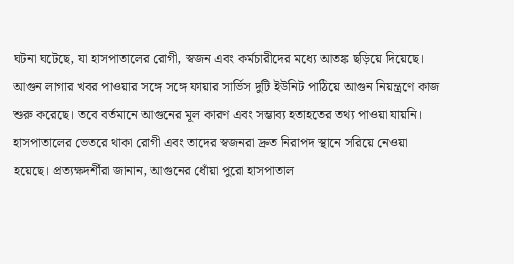ঘটনা ঘটেছে, যা হাসপাতালের রোগী, স্বজন এবং কর্মচারীদের মধ্যে আতঙ্ক ছড়িয়ে দিয়েছে। আগুন লাগার খবর পাওয়ার সঙ্গে সঙ্গে ফায়ার সার্ভিস দুটি ইউনিট পাঠিয়ে আগুন নিয়ন্ত্রণে কাজ শুরু করেছে। তবে বর্তমানে আগুনের মূল কারণ এবং সম্ভাব্য হতাহতের তথ্য পাওয়া যায়নি।
হাসপাতালের ভেতরে থাকা রোগী এবং তাদের স্বজনরা দ্রুত নিরাপদ স্থানে সরিয়ে নেওয়া হয়েছে। প্রত্যক্ষদর্শীরা জানান, আগুনের ধোঁয়া পুরো হাসপাতাল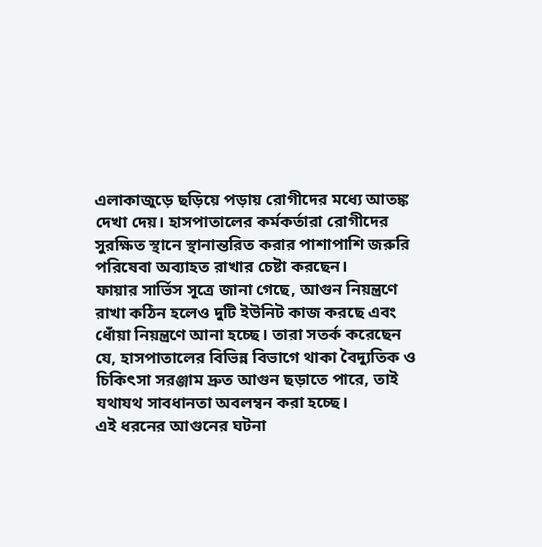এলাকাজুড়ে ছড়িয়ে পড়ায় রোগীদের মধ্যে আতঙ্ক দেখা দেয়। হাসপাতালের কর্মকর্তারা রোগীদের সুরক্ষিত স্থানে স্থানান্তরিত করার পাশাপাশি জরুরি পরিষেবা অব্যাহত রাখার চেষ্টা করছেন।
ফায়ার সার্ভিস সূত্রে জানা গেছে, আগুন নিয়ন্ত্রণে রাখা কঠিন হলেও দুটি ইউনিট কাজ করছে এবং ধোঁয়া নিয়ন্ত্রণে আনা হচ্ছে। তারা সতর্ক করেছেন যে, হাসপাতালের বিভিন্ন বিভাগে থাকা বৈদ্যুতিক ও চিকিৎসা সরঞ্জাম দ্রুত আগুন ছড়াতে পারে, তাই যথাযথ সাবধানতা অবলম্বন করা হচ্ছে।
এই ধরনের আগুনের ঘটনা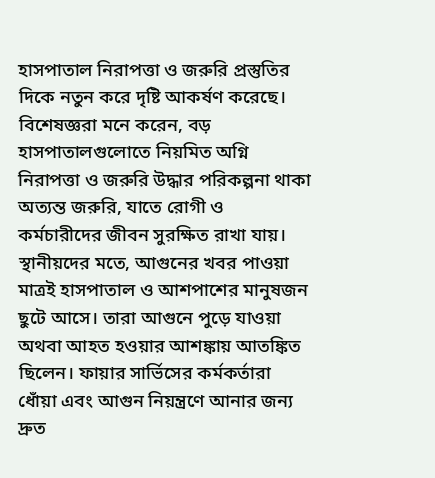হাসপাতাল নিরাপত্তা ও জরুরি প্রস্তুতির দিকে নতুন করে দৃষ্টি আকর্ষণ করেছে। বিশেষজ্ঞরা মনে করেন, বড় হাসপাতালগুলোতে নিয়মিত অগ্নি নিরাপত্তা ও জরুরি উদ্ধার পরিকল্পনা থাকা অত্যন্ত জরুরি, যাতে রোগী ও কর্মচারীদের জীবন সুরক্ষিত রাখা যায়।
স্থানীয়দের মতে, আগুনের খবর পাওয়া মাত্রই হাসপাতাল ও আশপাশের মানুষজন ছুটে আসে। তারা আগুনে পুড়ে যাওয়া অথবা আহত হওয়ার আশঙ্কায় আতঙ্কিত ছিলেন। ফায়ার সার্ভিসের কর্মকর্তারা ধোঁয়া এবং আগুন নিয়ন্ত্রণে আনার জন্য দ্রুত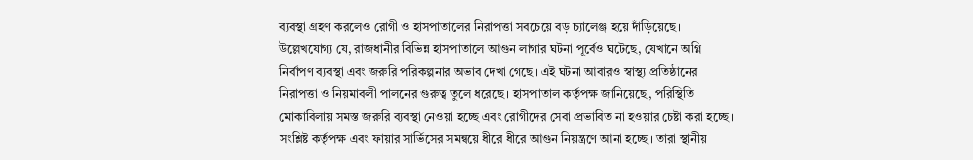ব্যবস্থা গ্রহণ করলেও রোগী ও হাসপাতালের নিরাপত্তা সবচেয়ে বড় চ্যালেঞ্জ হয়ে দাঁড়িয়েছে।
উল্লেখযোগ্য যে, রাজধানীর বিভিন্ন হাসপাতালে আগুন লাগার ঘটনা পূর্বেও ঘটেছে, যেখানে অগ্নি নির্বাপণ ব্যবস্থা এবং জরুরি পরিকল্পনার অভাব দেখা গেছে। এই ঘটনা আবারও স্বাস্থ্য প্রতিষ্ঠানের নিরাপত্তা ও নিয়মাবলী পালনের গুরুত্ব তুলে ধরেছে। হাসপাতাল কর্তৃপক্ষ জানিয়েছে, পরিস্থিতি মোকাবিলায় সমস্ত জরুরি ব্যবস্থা নেওয়া হচ্ছে এবং রোগীদের সেবা প্রভাবিত না হওয়ার চেষ্টা করা হচ্ছে।
সংশ্লিষ্ট কর্তৃপক্ষ এবং ফায়ার সার্ভিসের সমন্বয়ে ধীরে ধীরে আগুন নিয়ন্ত্রণে আনা হচ্ছে। তারা স্থানীয়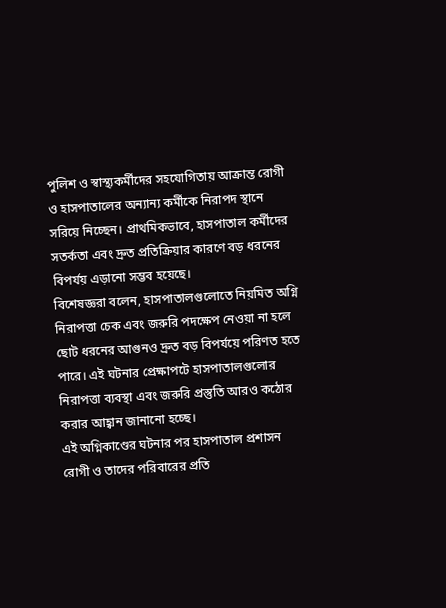পুলিশ ও স্বাস্থ্যকর্মীদের সহযোগিতায় আক্রান্ত রোগী ও হাসপাতালের অন্যান্য কর্মীকে নিরাপদ স্থানে সরিয়ে নিচ্ছেন। প্রাথমিকভাবে, হাসপাতাল কর্মীদের সতর্কতা এবং দ্রুত প্রতিক্রিয়ার কারণে বড় ধরনের বিপর্যয় এড়ানো সম্ভব হয়েছে।
বিশেষজ্ঞরা বলেন, হাসপাতালগুলোতে নিয়মিত অগ্নি নিরাপত্তা চেক এবং জরুরি পদক্ষেপ নেওয়া না হলে ছোট ধরনের আগুনও দ্রুত বড় বিপর্যয়ে পরিণত হতে পারে। এই ঘটনার প্রেক্ষাপটে হাসপাতালগুলোর নিরাপত্তা ব্যবস্থা এবং জরুরি প্রস্তুতি আরও কঠোর করার আহ্বান জানানো হচ্ছে।
এই অগ্নিকাণ্ডের ঘটনার পর হাসপাতাল প্রশাসন রোগী ও তাদের পরিবারের প্রতি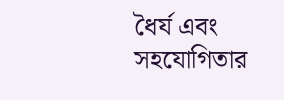ধৈর্য এবং সহযোগিতার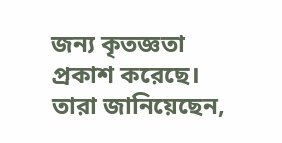জন্য কৃতজ্ঞতা প্রকাশ করেছে। তারা জানিয়েছেন,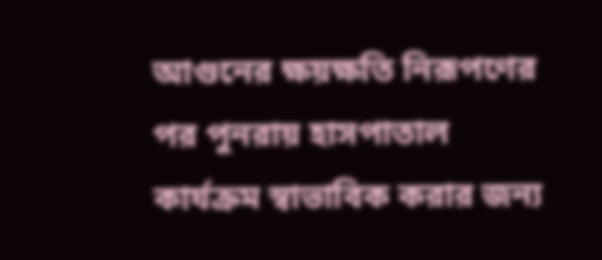আগুনের ক্ষয়ক্ষতি নিরূপণের পর পুনরায় হাসপাতাল কার্যক্রম স্বাভাবিক করার জন্য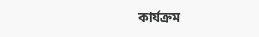কার্যক্রম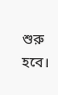শুরু হবে।